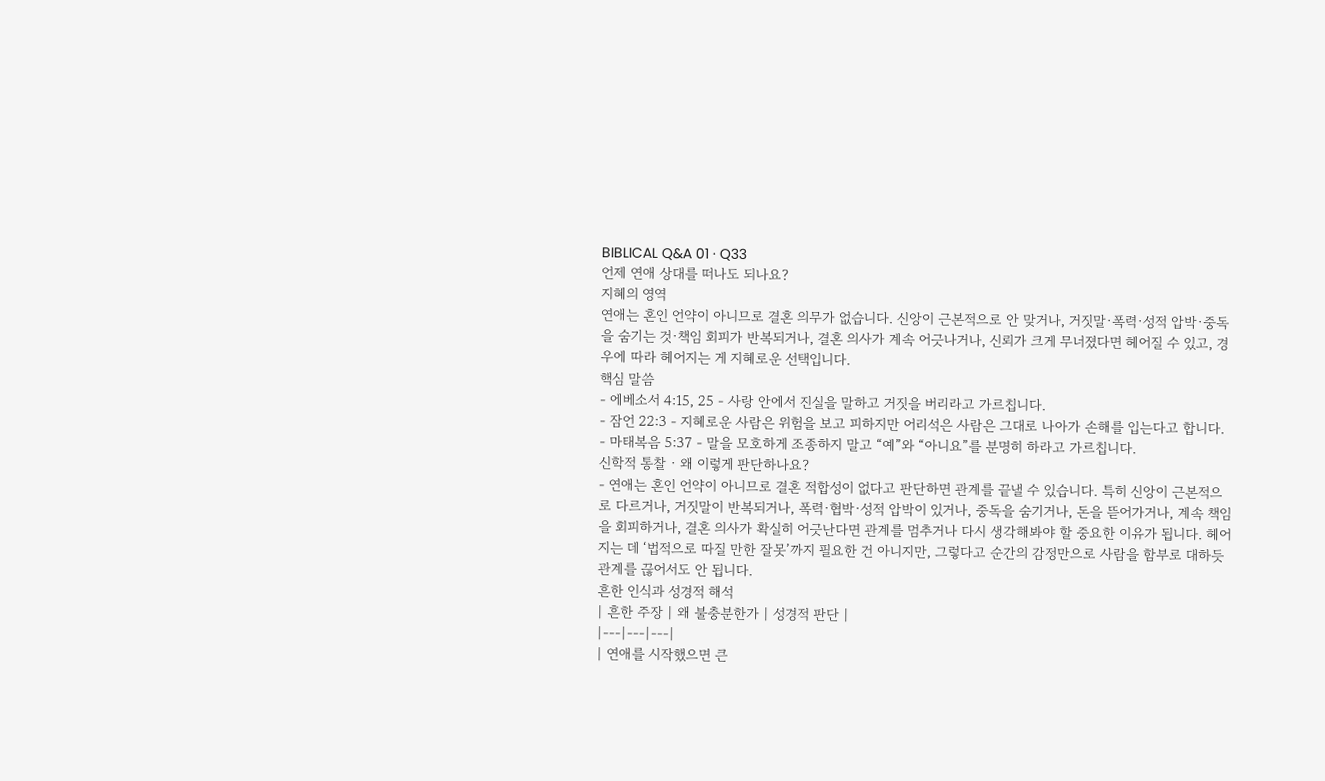BIBLICAL Q&A 01 · Q33
언제 연애 상대를 떠나도 되나요?
지혜의 영역
연애는 혼인 언약이 아니므로 결혼 의무가 없습니다. 신앙이 근본적으로 안 맞거나, 거짓말·폭력·성적 압박·중독을 숨기는 것·책임 회피가 반복되거나, 결혼 의사가 계속 어긋나거나, 신뢰가 크게 무너졌다면 헤어질 수 있고, 경우에 따라 헤어지는 게 지혜로운 선택입니다.
핵심 말씀
- 에베소서 4:15, 25 - 사랑 안에서 진실을 말하고 거짓을 버리라고 가르칩니다.
- 잠언 22:3 - 지혜로운 사람은 위험을 보고 피하지만 어리석은 사람은 그대로 나아가 손해를 입는다고 합니다.
- 마태복음 5:37 - 말을 모호하게 조종하지 말고 “예”와 “아니요”를 분명히 하라고 가르칩니다.
신학적 통찰 · 왜 이렇게 판단하나요?
- 연애는 혼인 언약이 아니므로 결혼 적합성이 없다고 판단하면 관계를 끝낼 수 있습니다. 특히 신앙이 근본적으로 다르거나, 거짓말이 반복되거나, 폭력·협박·성적 압박이 있거나, 중독을 숨기거나, 돈을 뜯어가거나, 계속 책임을 회피하거나, 결혼 의사가 확실히 어긋난다면 관계를 멈추거나 다시 생각해봐야 할 중요한 이유가 됩니다. 헤어지는 데 ‘법적으로 따질 만한 잘못’까지 필요한 건 아니지만, 그렇다고 순간의 감정만으로 사람을 함부로 대하듯 관계를 끊어서도 안 됩니다.
흔한 인식과 성경적 해석
| 흔한 주장 | 왜 불충분한가 | 성경적 판단 |
|---|---|---|
| 연애를 시작했으면 큰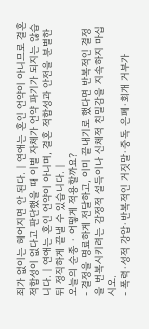죄가 없이는 헤어지면 안 된다. | 연애는 혼인 언약이 아니므로 결혼 적합성이 없다고 판단했을 때 이별 자체가 언약 파기가 되지는 않습니다. | 연애는 혼인 언약이 아니며, 결혼 적합성과 안전을 분별한 뒤 정직하게 끝낼 수 있습니다. |
오늘의 순종 · 어떻게 적용할까요?
- 결정을 명료하게 전달하고, 이미 끝내기로 했다면 반복적인 결정을 번복시키려는 감정적 설득이나 신체적 친밀감을 지속하지 마십시오.
- 폭력·성적 강압·반복적인 거짓말·중독 은폐·회개 거부가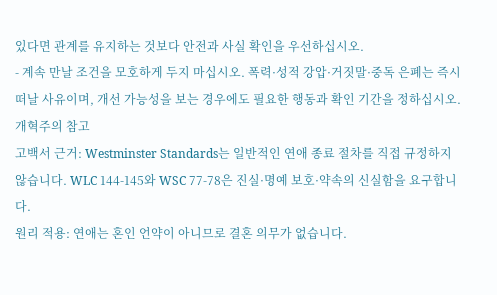있다면 관계를 유지하는 것보다 안전과 사실 확인을 우선하십시오.
- 계속 만날 조건을 모호하게 두지 마십시오. 폭력·성적 강압·거짓말·중독 은폐는 즉시 떠날 사유이며, 개선 가능성을 보는 경우에도 필요한 행동과 확인 기간을 정하십시오.
개혁주의 참고
고백서 근거: Westminster Standards는 일반적인 연애 종료 절차를 직접 규정하지 않습니다. WLC 144-145와 WSC 77-78은 진실·명예 보호·약속의 신실함을 요구합니다.
원리 적용: 연애는 혼인 언약이 아니므로 결혼 의무가 없습니다.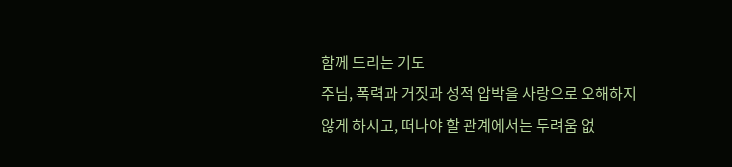함께 드리는 기도
주님, 폭력과 거짓과 성적 압박을 사랑으로 오해하지 않게 하시고, 떠나야 할 관계에서는 두려움 없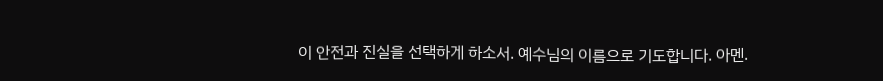이 안전과 진실을 선택하게 하소서. 예수님의 이름으로 기도합니다. 아멘.